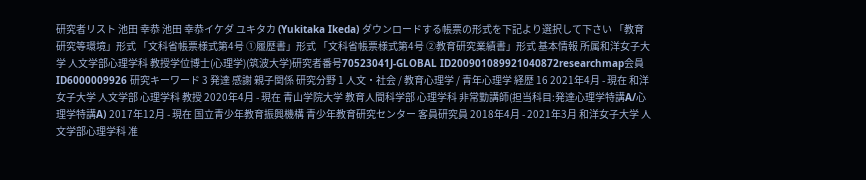研究者リスト 池田 幸恭 池田 幸恭イケダ ユキタカ (Yukitaka Ikeda) ダウンロードする帳票の形式を下記より選択して下さい 「教育研究等環境」形式 「文科省帳票様式第4号 ①履歴書」形式 「文科省帳票様式第4号 ②教育研究業績書」形式 基本情報 所属和洋女子大学 人文学部心理学科 教授学位博士(心理学)(筑波大学)研究者番号70523041J-GLOBAL ID200901089921040872researchmap会員ID6000009926 研究キーワード 3 発達 感謝 親子関係 研究分野 1 人文・社会 / 教育心理学 / 青年心理学 経歴 16 2021年4月 - 現在 和洋女子大学 人文学部 心理学科 教授 2020年4月 - 現在 青山学院大学 教育人間科学部 心理学科 非常勤講師(担当科目:発達心理学特講A/心理学特講A) 2017年12月 - 現在 国立青少年教育振興機構 青少年教育研究センター 客員研究員 2018年4月 - 2021年3月 和洋女子大学 人文学部心理学科 准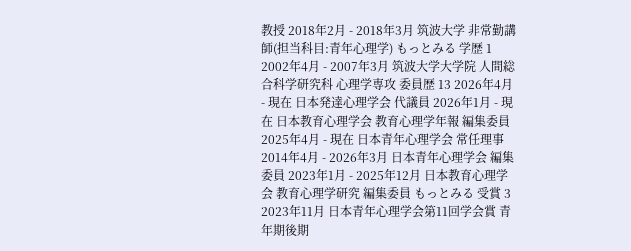教授 2018年2月 - 2018年3月 筑波大学 非常勤講師(担当科目:青年心理学) もっとみる 学歴 1 2002年4月 - 2007年3月 筑波大学大学院 人間総合科学研究科 心理学専攻 委員歴 13 2026年4月 - 現在 日本発達心理学会 代議員 2026年1月 - 現在 日本教育心理学会 教育心理学年報 編集委員 2025年4月 - 現在 日本青年心理学会 常任理事 2014年4月 - 2026年3月 日本青年心理学会 編集委員 2023年1月 - 2025年12月 日本教育心理学会 教育心理学研究 編集委員 もっとみる 受賞 3 2023年11月 日本青年心理学会第11回学会賞 青年期後期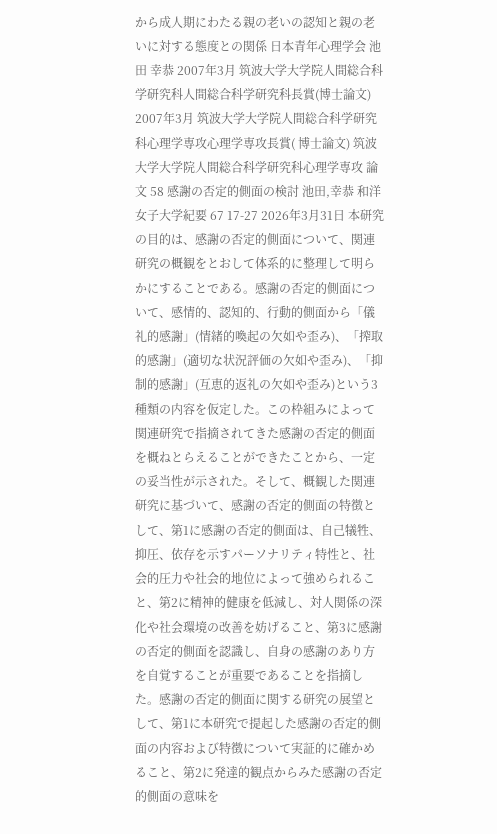から成人期にわたる親の老いの認知と親の老いに対する態度との関係 日本青年心理学会 池田 幸恭 2007年3月 筑波大学大学院人間総合科学研究科人間総合科学研究科長賞(博士論文) 2007年3月 筑波大学大学院人間総合科学研究科心理学専攻心理学専攻長賞( 博士論文) 筑波大学大学院人間総合科学研究科心理学専攻 論文 58 感謝の否定的側面の検討 池田,幸恭 和洋女子大学紀要 67 17-27 2026年3月31日 本研究の目的は、感謝の否定的側面について、関連研究の概観をとおして体系的に整理して明らかにすることである。感謝の否定的側面について、感情的、認知的、行動的側面から「儀礼的感謝」(情緒的喚起の欠如や歪み)、「搾取的感謝」(適切な状況評価の欠如や歪み)、「抑制的感謝」(互恵的返礼の欠如や歪み)という3種類の内容を仮定した。この枠組みによって関連研究で指摘されてきた感謝の否定的側面を概ねとらえることができたことから、一定の妥当性が示された。そして、概観した関連研究に基づいて、感謝の否定的側面の特徴として、第1に感謝の否定的側面は、自己犠牲、抑圧、依存を示すパーソナリティ特性と、社会的圧力や社会的地位によって強められること、第2に精神的健康を低減し、対人関係の深化や社会環境の改善を妨げること、第3に感謝の否定的側面を認識し、自身の感謝のあり方を自覚することが重要であることを指摘した。感謝の否定的側面に関する研究の展望として、第1に本研究で提起した感謝の否定的側面の内容および特徴について実証的に確かめること、第2に発達的観点からみた感謝の否定的側面の意味を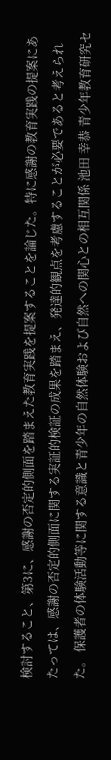検討すること、第3に、感謝の否定的側面を踏まえた教育実践を提案することを論じた。特に感謝の教育実践の提案にあたっては、感謝の否定的側面に関する実証的検証の成果を踏まえ、発達的観点を考慮することが必要であると考えられた。 保護者の体験活動等に関する意識と青少年の自然体験および自然への関心との相互関係 池田 幸恭 青少年教育研究セ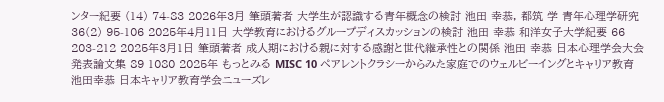ンター紀要 (14) 74-83 2026年3月 筆頭著者 大学生が認識する青年概念の検討 池田 幸恭, 都筑 学 青年心理学研究 36(2) 95-106 2025年4月11日 大学教育におけるグループディスカッションの検討 池田 幸恭 和洋女子大学紀要 66 203-212 2025年3月1日 筆頭著者 成人期における親に対する感謝と世代継承性との関係 池田 幸恭 日本心理学会大会発表論文集 89 1080 2025年 もっとみる MISC 10 ペアレントクラシーからみた家庭でのウェルビーイングとキャリア教育 池田幸恭 日本キャリア教育学会ニューズレ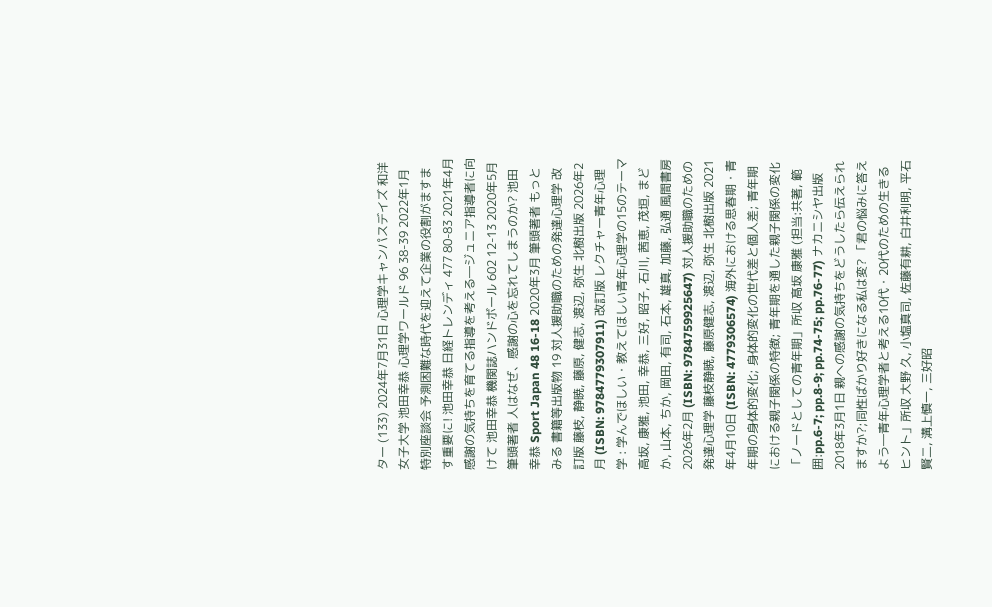ター (133) 2024年7月31日 心理学キャンパスデイズ 和洋女子大学 池田幸恭 心理学ワールド 96 38-39 2022年1月 特別座談会 予測困難な時代を迎えて企業の役割がますます重要に! 池田幸恭 日経トレンディ 477 80-83 2021年4月 感謝の気持ちを育てる指導を考える―ジュニア指導者に向けて 池田幸恭 機関誌ハンドボール 602 12-13 2020年5月 筆頭著者 人はなぜ、感謝の心を忘れてしまうのか? 池田幸恭 Sport Japan 48 16-18 2020年3月 筆頭著者 もっとみる 書籍等出版物 19 対人援助職のための発達心理学 改訂版 藤枝, 静暁, 藤原, 健志, 渡辺, 弥生 北樹出版 2026年2月 (ISBN: 9784779307911) 改訂版 レクチャー青年心理学 : 学んでほしい・教えてほしい青年心理学の15のテーマ 高坂, 康雅, 池田, 幸恭, 三好, 昭子, 石川, 茜恵, 茂垣, まどか, 山本, ちか, 岡田, 有司, 石本, 雄真, 加藤, 弘通 風間書房 2026年2月 (ISBN: 9784759925647) 対人援助職のための発達心理学 藤枝静暁, 藤原健志, 渡辺, 弥生 北樹出版 2021年4月10日 (ISBN: 4779306574) 海外における思春期・青年期の身体的変化; 身体的変化の世代差と個人差; 青年期における親子関係の特徴; 青年期を通した親子関係の変化 「ノードとしての青年期」所収 髙坂 康雅 (担当:共著, 範囲:pp.6-7; pp.8-9; pp.74-75; pp.76-77) ナカニシヤ出版 2018年3月1日 親への感謝の気持ちをどうしたら伝えられますか?;同性ばかり好きになる私は変? 「君の悩みに答えよう―青年心理学者と考える10代・20代のための生きるヒント」所収 大野 久, 小塩真司, 佐藤有耕, 白井利明, 平石賢二, 溝上慎一, 三好昭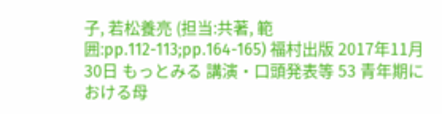子, 若松養亮 (担当:共著, 範囲:pp.112-113;pp.164-165) 福村出版 2017年11月30日 もっとみる 講演・口頭発表等 53 青年期における母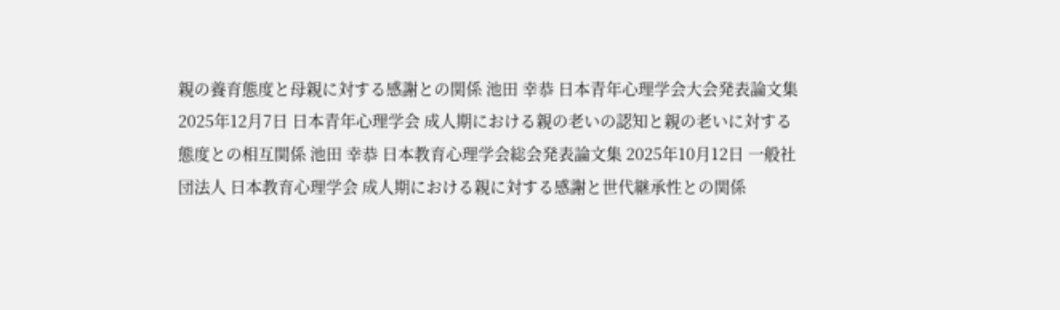親の養育態度と母親に対する感謝との関係 池田 幸恭 日本青年心理学会大会発表論文集 2025年12月7日 日本青年心理学会 成人期における親の老いの認知と親の老いに対する態度との相互関係 池田 幸恭 日本教育心理学会総会発表論文集 2025年10月12日 一般社団法人 日本教育心理学会 成人期における親に対する感謝と世代継承性との関係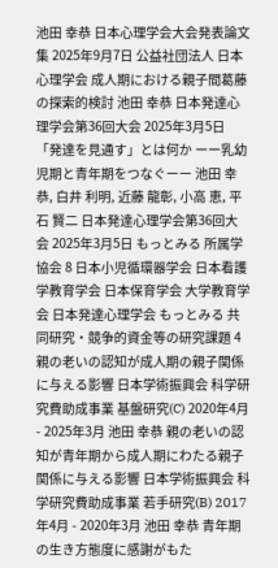池田 幸恭 日本心理学会大会発表論文集 2025年9月7日 公益社団法人 日本心理学会 成人期における親子間葛藤の探索的検討 池田 幸恭 日本発達心理学会第36回大会 2025年3月5日 「発達を見通す」とは何か ーー乳幼児期と青年期をつなぐーー 池田 幸恭, 白井 利明, 近藤 龍彰, 小高 恵, 平石 賢二 日本発達心理学会第36回大会 2025年3月5日 もっとみる 所属学協会 8 日本小児循環器学会 日本看護学教育学会 日本保育学会 大学教育学会 日本発達心理学会 もっとみる 共同研究・競争的資金等の研究課題 4 親の老いの認知が成人期の親子関係に与える影響 日本学術振興会 科学研究費助成事業 基盤研究(C) 2020年4月 - 2025年3月 池田 幸恭 親の老いの認知が青年期から成人期にわたる親子関係に与える影響 日本学術振興会 科学研究費助成事業 若手研究(B) 2017年4月 - 2020年3月 池田 幸恭 青年期の生き方態度に感謝がもた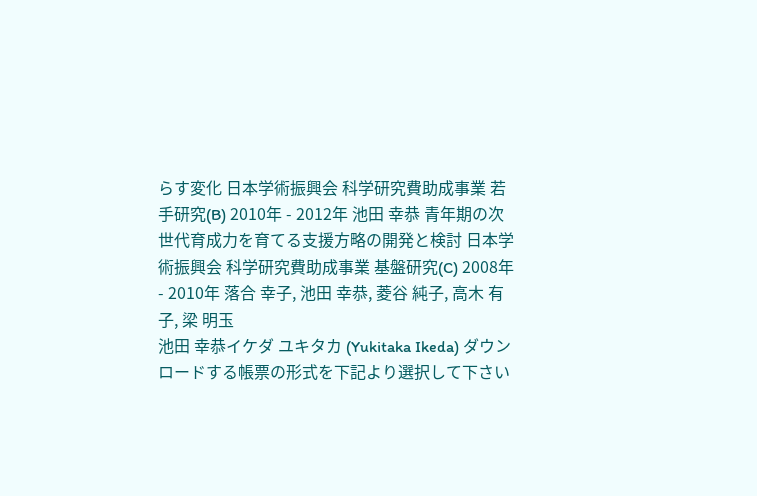らす変化 日本学術振興会 科学研究費助成事業 若手研究(B) 2010年 - 2012年 池田 幸恭 青年期の次世代育成力を育てる支援方略の開発と検討 日本学術振興会 科学研究費助成事業 基盤研究(C) 2008年 - 2010年 落合 幸子, 池田 幸恭, 菱谷 純子, 高木 有子, 梁 明玉
池田 幸恭イケダ ユキタカ (Yukitaka Ikeda) ダウンロードする帳票の形式を下記より選択して下さい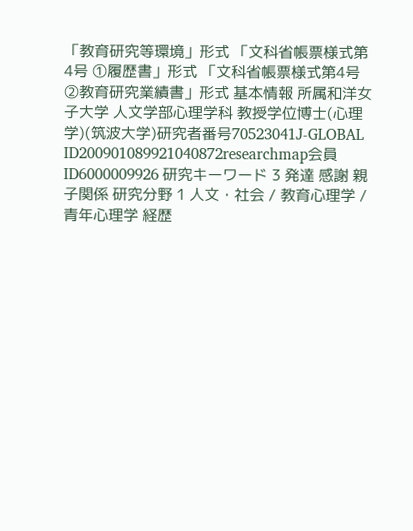「教育研究等環境」形式 「文科省帳票様式第4号 ①履歴書」形式 「文科省帳票様式第4号 ②教育研究業績書」形式 基本情報 所属和洋女子大学 人文学部心理学科 教授学位博士(心理学)(筑波大学)研究者番号70523041J-GLOBAL ID200901089921040872researchmap会員ID6000009926 研究キーワード 3 発達 感謝 親子関係 研究分野 1 人文・社会 / 教育心理学 / 青年心理学 経歴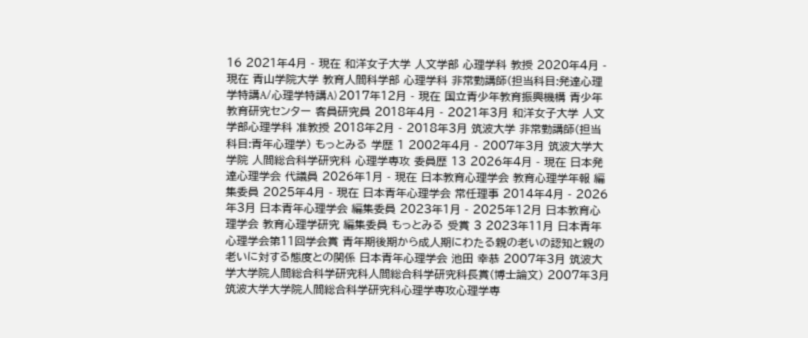16 2021年4月 - 現在 和洋女子大学 人文学部 心理学科 教授 2020年4月 - 現在 青山学院大学 教育人間科学部 心理学科 非常勤講師(担当科目:発達心理学特講A/心理学特講A) 2017年12月 - 現在 国立青少年教育振興機構 青少年教育研究センター 客員研究員 2018年4月 - 2021年3月 和洋女子大学 人文学部心理学科 准教授 2018年2月 - 2018年3月 筑波大学 非常勤講師(担当科目:青年心理学) もっとみる 学歴 1 2002年4月 - 2007年3月 筑波大学大学院 人間総合科学研究科 心理学専攻 委員歴 13 2026年4月 - 現在 日本発達心理学会 代議員 2026年1月 - 現在 日本教育心理学会 教育心理学年報 編集委員 2025年4月 - 現在 日本青年心理学会 常任理事 2014年4月 - 2026年3月 日本青年心理学会 編集委員 2023年1月 - 2025年12月 日本教育心理学会 教育心理学研究 編集委員 もっとみる 受賞 3 2023年11月 日本青年心理学会第11回学会賞 青年期後期から成人期にわたる親の老いの認知と親の老いに対する態度との関係 日本青年心理学会 池田 幸恭 2007年3月 筑波大学大学院人間総合科学研究科人間総合科学研究科長賞(博士論文) 2007年3月 筑波大学大学院人間総合科学研究科心理学専攻心理学専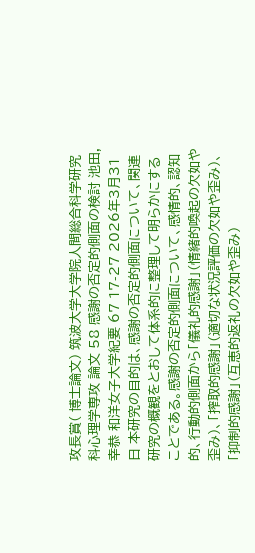攻長賞( 博士論文) 筑波大学大学院人間総合科学研究科心理学専攻 論文 58 感謝の否定的側面の検討 池田,幸恭 和洋女子大学紀要 67 17-27 2026年3月31日 本研究の目的は、感謝の否定的側面について、関連研究の概観をとおして体系的に整理して明らかにすることである。感謝の否定的側面について、感情的、認知的、行動的側面から「儀礼的感謝」(情緒的喚起の欠如や歪み)、「搾取的感謝」(適切な状況評価の欠如や歪み)、「抑制的感謝」(互恵的返礼の欠如や歪み)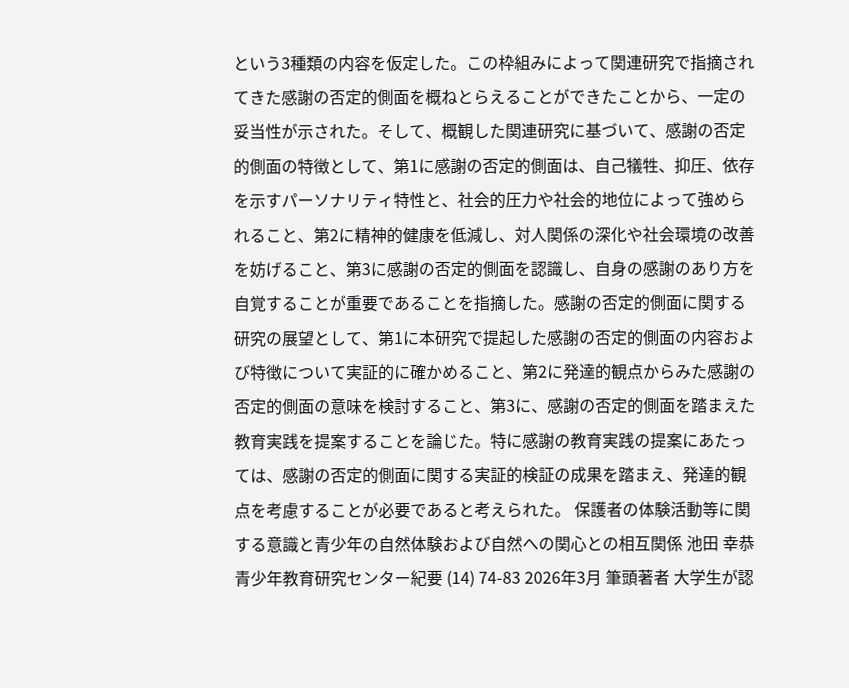という3種類の内容を仮定した。この枠組みによって関連研究で指摘されてきた感謝の否定的側面を概ねとらえることができたことから、一定の妥当性が示された。そして、概観した関連研究に基づいて、感謝の否定的側面の特徴として、第1に感謝の否定的側面は、自己犠牲、抑圧、依存を示すパーソナリティ特性と、社会的圧力や社会的地位によって強められること、第2に精神的健康を低減し、対人関係の深化や社会環境の改善を妨げること、第3に感謝の否定的側面を認識し、自身の感謝のあり方を自覚することが重要であることを指摘した。感謝の否定的側面に関する研究の展望として、第1に本研究で提起した感謝の否定的側面の内容および特徴について実証的に確かめること、第2に発達的観点からみた感謝の否定的側面の意味を検討すること、第3に、感謝の否定的側面を踏まえた教育実践を提案することを論じた。特に感謝の教育実践の提案にあたっては、感謝の否定的側面に関する実証的検証の成果を踏まえ、発達的観点を考慮することが必要であると考えられた。 保護者の体験活動等に関する意識と青少年の自然体験および自然への関心との相互関係 池田 幸恭 青少年教育研究センター紀要 (14) 74-83 2026年3月 筆頭著者 大学生が認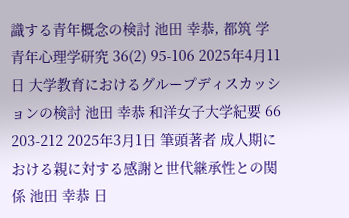識する青年概念の検討 池田 幸恭, 都筑 学 青年心理学研究 36(2) 95-106 2025年4月11日 大学教育におけるグループディスカッションの検討 池田 幸恭 和洋女子大学紀要 66 203-212 2025年3月1日 筆頭著者 成人期における親に対する感謝と世代継承性との関係 池田 幸恭 日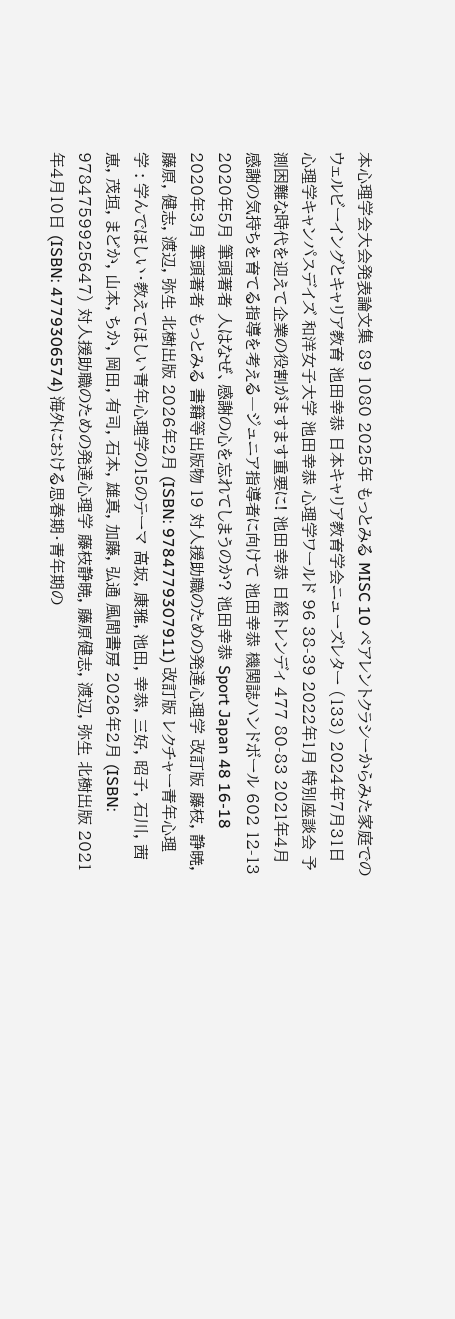本心理学会大会発表論文集 89 1080 2025年 もっとみる MISC 10 ペアレントクラシーからみた家庭でのウェルビーイングとキャリア教育 池田幸恭 日本キャリア教育学会ニューズレター (133) 2024年7月31日 心理学キャンパスデイズ 和洋女子大学 池田幸恭 心理学ワールド 96 38-39 2022年1月 特別座談会 予測困難な時代を迎えて企業の役割がますます重要に! 池田幸恭 日経トレンディ 477 80-83 2021年4月 感謝の気持ちを育てる指導を考える―ジュニア指導者に向けて 池田幸恭 機関誌ハンドボール 602 12-13 2020年5月 筆頭著者 人はなぜ、感謝の心を忘れてしまうのか? 池田幸恭 Sport Japan 48 16-18 2020年3月 筆頭著者 もっとみる 書籍等出版物 19 対人援助職のための発達心理学 改訂版 藤枝, 静暁, 藤原, 健志, 渡辺, 弥生 北樹出版 2026年2月 (ISBN: 9784779307911) 改訂版 レクチャー青年心理学 : 学んでほしい・教えてほしい青年心理学の15のテーマ 高坂, 康雅, 池田, 幸恭, 三好, 昭子, 石川, 茜恵, 茂垣, まどか, 山本, ちか, 岡田, 有司, 石本, 雄真, 加藤, 弘通 風間書房 2026年2月 (ISBN: 9784759925647) 対人援助職のための発達心理学 藤枝静暁, 藤原健志, 渡辺, 弥生 北樹出版 2021年4月10日 (ISBN: 4779306574) 海外における思春期・青年期の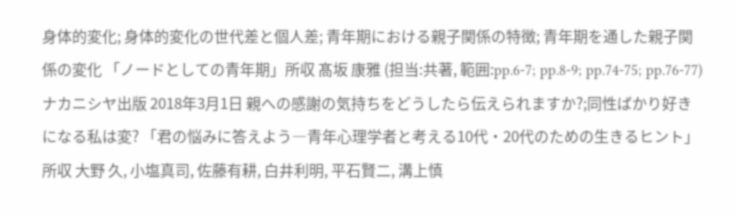身体的変化; 身体的変化の世代差と個人差; 青年期における親子関係の特徴; 青年期を通した親子関係の変化 「ノードとしての青年期」所収 髙坂 康雅 (担当:共著, 範囲:pp.6-7; pp.8-9; pp.74-75; pp.76-77) ナカニシヤ出版 2018年3月1日 親への感謝の気持ちをどうしたら伝えられますか?;同性ばかり好きになる私は変? 「君の悩みに答えよう―青年心理学者と考える10代・20代のための生きるヒント」所収 大野 久, 小塩真司, 佐藤有耕, 白井利明, 平石賢二, 溝上慎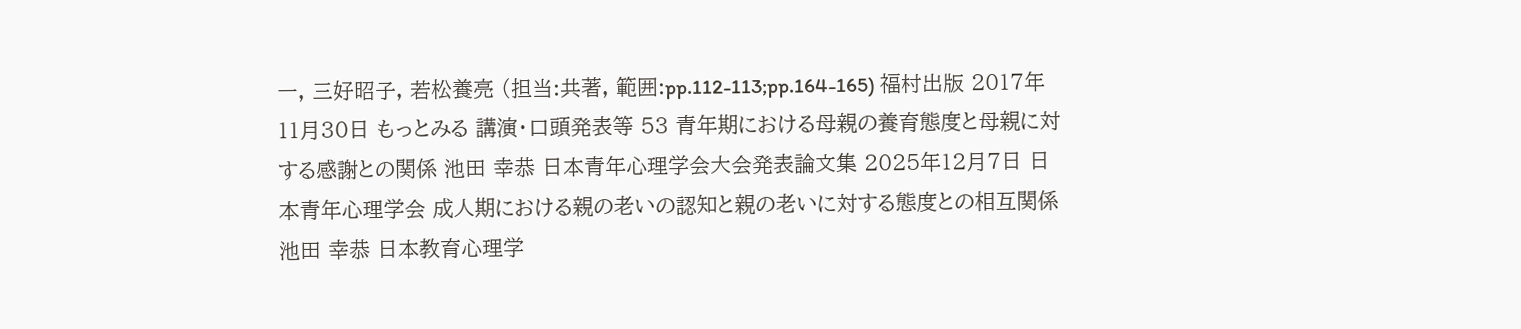一, 三好昭子, 若松養亮 (担当:共著, 範囲:pp.112-113;pp.164-165) 福村出版 2017年11月30日 もっとみる 講演・口頭発表等 53 青年期における母親の養育態度と母親に対する感謝との関係 池田 幸恭 日本青年心理学会大会発表論文集 2025年12月7日 日本青年心理学会 成人期における親の老いの認知と親の老いに対する態度との相互関係 池田 幸恭 日本教育心理学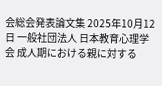会総会発表論文集 2025年10月12日 一般社団法人 日本教育心理学会 成人期における親に対する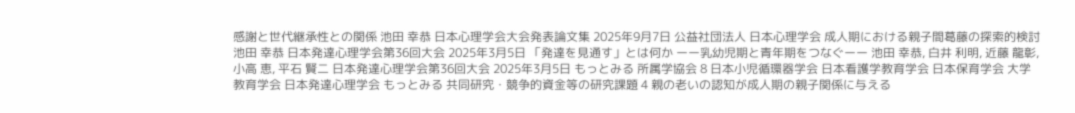感謝と世代継承性との関係 池田 幸恭 日本心理学会大会発表論文集 2025年9月7日 公益社団法人 日本心理学会 成人期における親子間葛藤の探索的検討 池田 幸恭 日本発達心理学会第36回大会 2025年3月5日 「発達を見通す」とは何か ーー乳幼児期と青年期をつなぐーー 池田 幸恭, 白井 利明, 近藤 龍彰, 小高 恵, 平石 賢二 日本発達心理学会第36回大会 2025年3月5日 もっとみる 所属学協会 8 日本小児循環器学会 日本看護学教育学会 日本保育学会 大学教育学会 日本発達心理学会 もっとみる 共同研究・競争的資金等の研究課題 4 親の老いの認知が成人期の親子関係に与える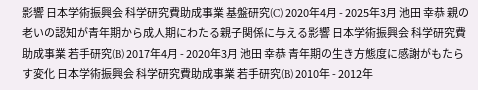影響 日本学術振興会 科学研究費助成事業 基盤研究(C) 2020年4月 - 2025年3月 池田 幸恭 親の老いの認知が青年期から成人期にわたる親子関係に与える影響 日本学術振興会 科学研究費助成事業 若手研究(B) 2017年4月 - 2020年3月 池田 幸恭 青年期の生き方態度に感謝がもたらす変化 日本学術振興会 科学研究費助成事業 若手研究(B) 2010年 - 2012年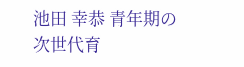池田 幸恭 青年期の次世代育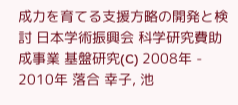成力を育てる支援方略の開発と検討 日本学術振興会 科学研究費助成事業 基盤研究(C) 2008年 - 2010年 落合 幸子, 池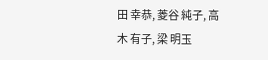田 幸恭, 菱谷 純子, 高木 有子, 梁 明玉